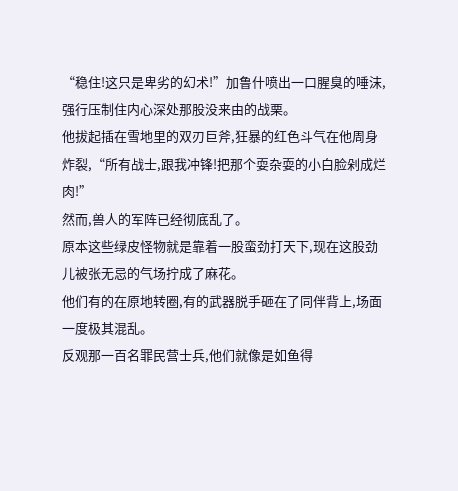“稳住!这只是卑劣的幻术!”加鲁什喷出一口腥臭的唾沫,强行压制住内心深处那股没来由的战栗。
他拔起插在雪地里的双刃巨斧,狂暴的红色斗气在他周身炸裂,“所有战士,跟我冲锋!把那个耍杂耍的小白脸剁成烂肉!”
然而,兽人的军阵已经彻底乱了。
原本这些绿皮怪物就是靠着一股蛮劲打天下,现在这股劲儿被张无忌的气场拧成了麻花。
他们有的在原地转圈,有的武器脱手砸在了同伴背上,场面一度极其混乱。
反观那一百名罪民营士兵,他们就像是如鱼得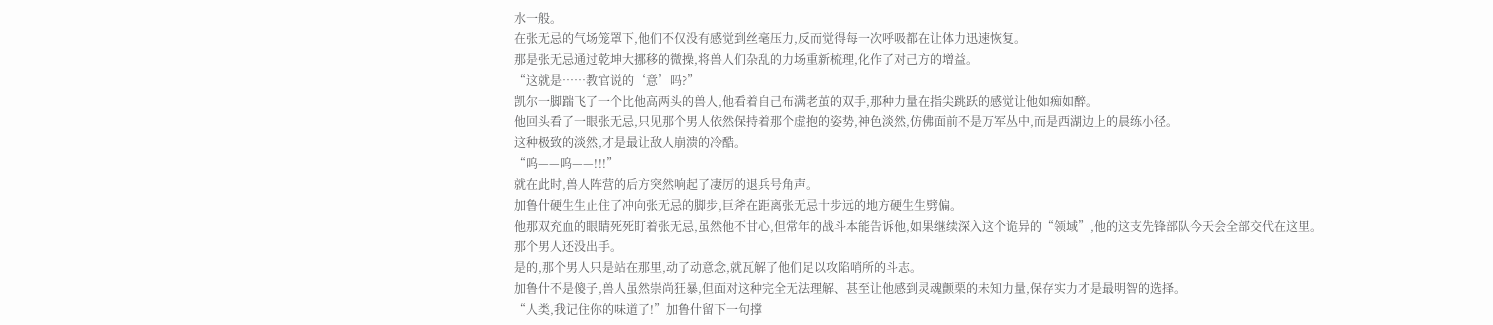水一般。
在张无忌的气场笼罩下,他们不仅没有感觉到丝毫压力,反而觉得每一次呼吸都在让体力迅速恢复。
那是张无忌通过乾坤大挪移的微操,将兽人们杂乱的力场重新梳理,化作了对己方的增益。
“这就是……教官说的‘意’吗?”
凯尔一脚踹飞了一个比他高两头的兽人,他看着自己布满老茧的双手,那种力量在指尖跳跃的感觉让他如痴如醉。
他回头看了一眼张无忌,只见那个男人依然保持着那个虚抱的姿势,神色淡然,仿佛面前不是万军丛中,而是西湖边上的晨练小径。
这种极致的淡然,才是最让敌人崩溃的冷酷。
“呜——呜——!!!”
就在此时,兽人阵营的后方突然响起了凄厉的退兵号角声。
加鲁什硬生生止住了冲向张无忌的脚步,巨斧在距离张无忌十步远的地方硬生生劈偏。
他那双充血的眼睛死死盯着张无忌,虽然他不甘心,但常年的战斗本能告诉他,如果继续深入这个诡异的“领域”,他的这支先锋部队今天会全部交代在这里。
那个男人还没出手。
是的,那个男人只是站在那里,动了动意念,就瓦解了他们足以攻陷哨所的斗志。
加鲁什不是傻子,兽人虽然崇尚狂暴,但面对这种完全无法理解、甚至让他感到灵魂颤栗的未知力量,保存实力才是最明智的选择。
“人类,我记住你的味道了!”加鲁什留下一句撑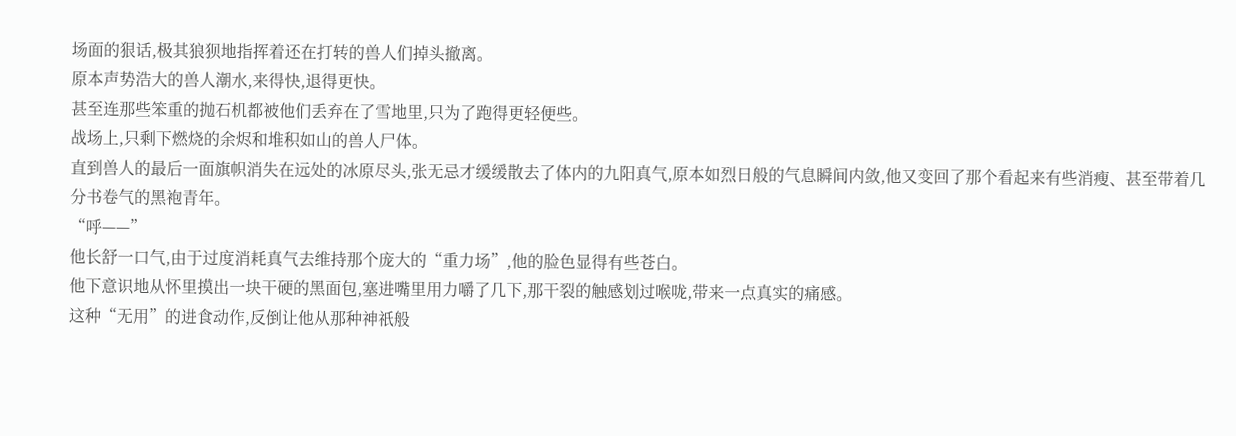场面的狠话,极其狼狈地指挥着还在打转的兽人们掉头撤离。
原本声势浩大的兽人潮水,来得快,退得更快。
甚至连那些笨重的抛石机都被他们丢弃在了雪地里,只为了跑得更轻便些。
战场上,只剩下燃烧的余烬和堆积如山的兽人尸体。
直到兽人的最后一面旗帜消失在远处的冰原尽头,张无忌才缓缓散去了体内的九阳真气,原本如烈日般的气息瞬间内敛,他又变回了那个看起来有些消瘦、甚至带着几分书卷气的黑袍青年。
“呼——”
他长舒一口气,由于过度消耗真气去维持那个庞大的“重力场”,他的脸色显得有些苍白。
他下意识地从怀里摸出一块干硬的黑面包,塞进嘴里用力嚼了几下,那干裂的触感划过喉咙,带来一点真实的痛感。
这种“无用”的进食动作,反倒让他从那种神祇般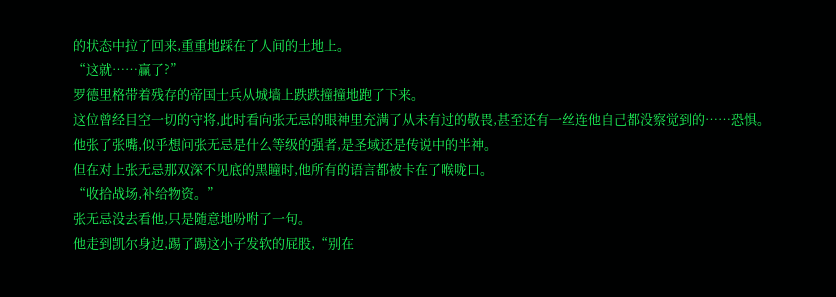的状态中拉了回来,重重地踩在了人间的土地上。
“这就……赢了?”
罗德里格带着残存的帝国士兵从城墙上跌跌撞撞地跑了下来。
这位曾经目空一切的守将,此时看向张无忌的眼神里充满了从未有过的敬畏,甚至还有一丝连他自己都没察觉到的……恐惧。
他张了张嘴,似乎想问张无忌是什么等级的强者,是圣域还是传说中的半神。
但在对上张无忌那双深不见底的黑瞳时,他所有的语言都被卡在了喉咙口。
“收拾战场,补给物资。”
张无忌没去看他,只是随意地吩咐了一句。
他走到凯尔身边,踢了踢这小子发软的屁股,“别在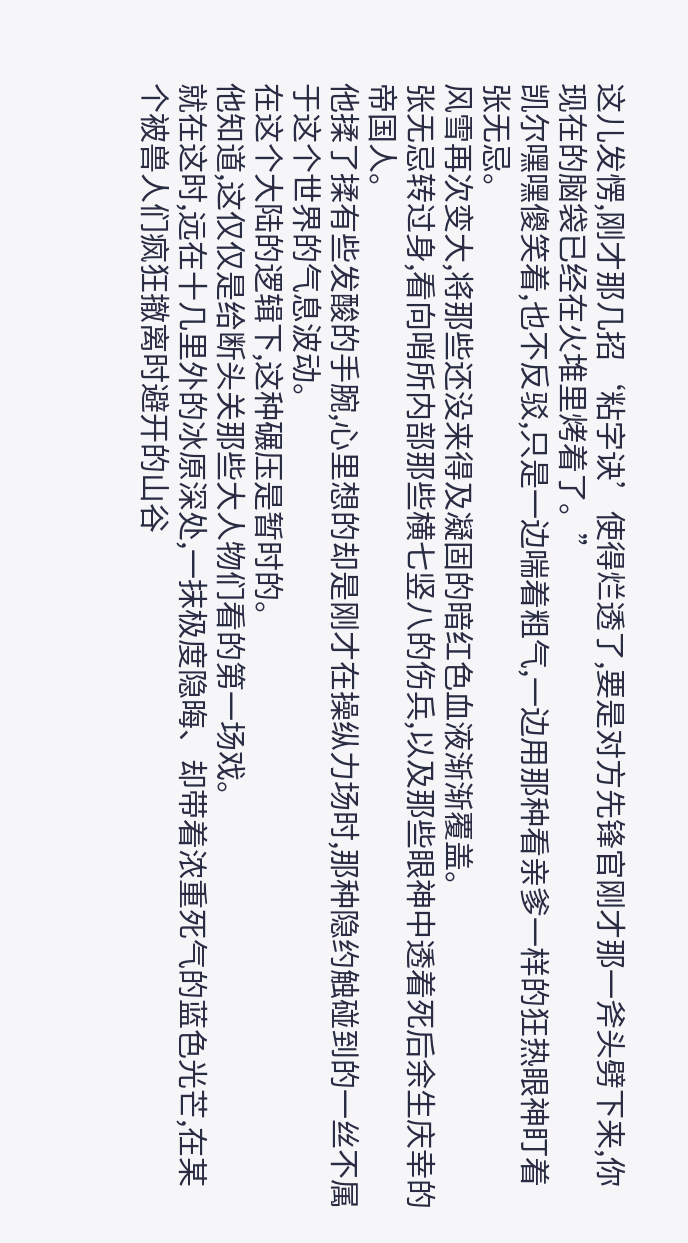这儿发愣,刚才那几招‘粘字诀’使得烂透了,要是对方先锋官刚才那一斧头劈下来,你现在的脑袋已经在火堆里烤着了。”
凯尔嘿嘿傻笑着,也不反驳,只是一边喘着粗气,一边用那种看亲爹一样的狂热眼神盯着张无忌。
风雪再次变大,将那些还没来得及凝固的暗红色血液渐渐覆盖。
张无忌转过身,看向哨所内部那些横七竖八的伤兵,以及那些眼神中透着死后余生庆幸的帝国人。
他揉了揉有些发酸的手腕,心里想的却是刚才在操纵力场时,那种隐约触碰到的一丝不属于这个世界的气息波动。
在这个大陆的逻辑下,这种碾压是暂时的。
他知道,这仅仅是给断头关那些大人物们看的第一场戏。
就在这时,远在十几里外的冰原深处,一抹极度隐晦、却带着浓重死气的蓝色光芒,在某个被兽人们疯狂撤离时避开的山谷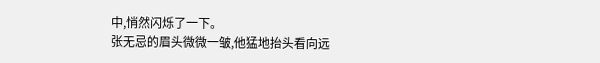中,悄然闪烁了一下。
张无忌的眉头微微一皱,他猛地抬头看向远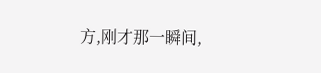方,刚才那一瞬间,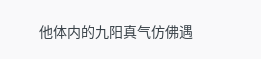他体内的九阳真气仿佛遇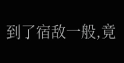到了宿敌一般,竟